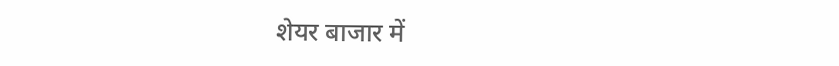शेयर बाजार में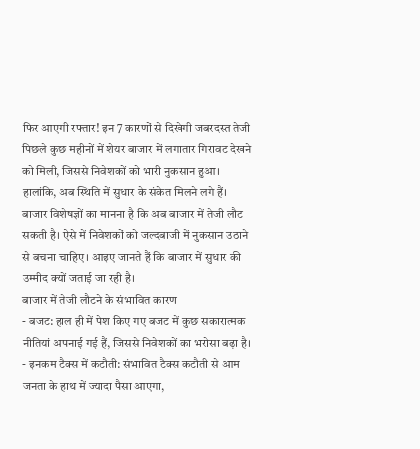फिर आएगी रफ्तार! इन 7 कारणों से दिखेगी जबरदस्त तेजी
पिछले कुछ महीनों में शेयर बाजार में लगातार गिरावट देखने को मिली, जिससे निवेशकों को भारी नुकसान हुआ। हालांकि, अब स्थिति में सुधार के संकेत मिलने लगे हैं। बाजार विशेषज्ञों का मानना है कि अब बाजार में तेजी लौट सकती है। ऐसे में निवेशकों को जल्दबाजी में नुकसान उठाने से बचना चाहिए। आइए जानते हैं कि बाजार में सुधार की उम्मीद क्यों जताई जा रही है।
बाजार में तेजी लौटने के संभावित कारण
- बजट: हाल ही में पेश किए गए बजट में कुछ सकारात्मक नीतियां अपनाई गई हैं, जिससे निवेशकों का भरोसा बढ़ा है।
- इनकम टैक्स में कटौती: संभावित टैक्स कटौती से आम जनता के हाथ में ज्यादा पैसा आएगा,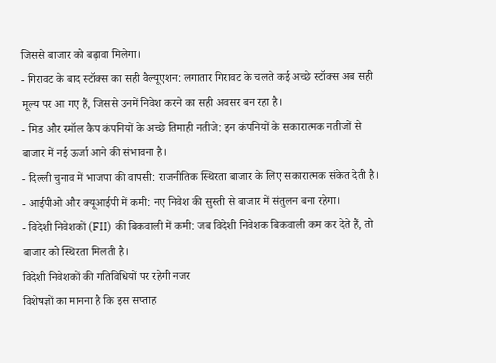जिससे बाजार को बढ़ावा मिलेगा।
- गिरावट के बाद स्टॉक्स का सही वैल्यूएशन: लगातार गिरावट के चलते कई अच्छे स्टॉक्स अब सही मूल्य पर आ गए हैं, जिससे उनमें निवेश करने का सही अवसर बन रहा है।
- मिड और स्मॉल कैप कंपनियों के अच्छे तिमाही नतीजे: इन कंपनियों के सकारात्मक नतीजों से बाजार में नई ऊर्जा आने की संभावना है।
- दिल्ली चुनाव में भाजपा की वापसी: राजनीतिक स्थिरता बाजार के लिए सकारात्मक संकेत देती है।
- आईपीओ और क्यूआईपी में कमी: नए निवेश की सुस्ती से बाजार में संतुलन बना रहेगा।
- विदेशी निवेशकों (FII) की बिकवाली में कमी: जब विदेशी निवेशक बिकवाली कम कर देते हैं, तो बाजार को स्थिरता मिलती है।
विदेशी निवेशकों की गतिविधियों पर रहेगी नजर
विशेषज्ञों का मानना है कि इस सप्ताह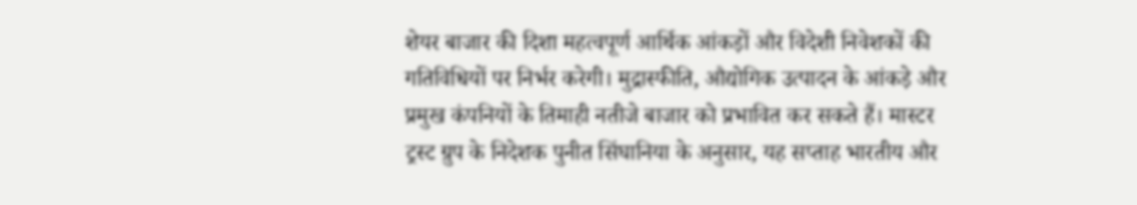शेयर बाजार की दिशा महत्वपूर्ण आर्थिक आंकड़ों और विदेशी निवेशकों की गतिविधियों पर निर्भर करेगी। मुद्रास्फीति, औद्योगिक उत्पादन के आंकड़े और प्रमुख कंपनियों के तिमाही नतीजे बाजार को प्रभावित कर सकते हैं। मास्टर ट्रस्ट ग्रुप के निदेशक पुनीत सिंघानिया के अनुसार, यह सप्ताह भारतीय और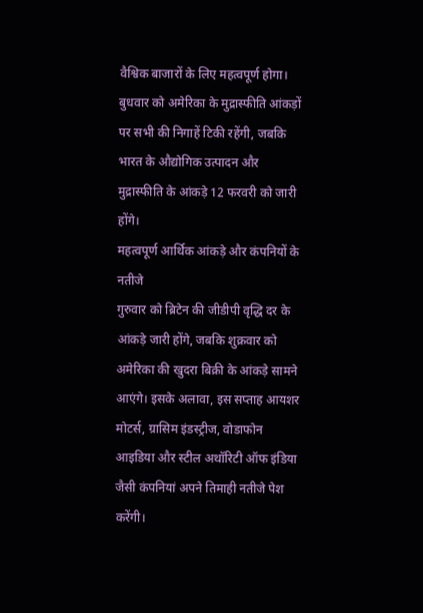वैश्विक बाजारों के लिए महत्वपूर्ण होगा। बुधवार को अमेरिका के मुद्रास्फीति आंकड़ों पर सभी की निगाहें टिकी रहेंगी, जबकि भारत के औद्योगिक उत्पादन और मुद्रास्फीति के आंकड़े 12 फरवरी को जारी होंगे।
महत्वपूर्ण आर्थिक आंकड़े और कंपनियों के नतीजे
गुरुवार को ब्रिटेन की जीडीपी वृद्धि दर के आंकड़े जारी होंगे, जबकि शुक्रवार को अमेरिका की खुदरा बिक्री के आंकड़े सामने आएंगे। इसके अलावा, इस सप्ताह आयशर मोटर्स, ग्रासिम इंडस्ट्रीज, वोडाफोन आइडिया और स्टील अथॉरिटी ऑफ इंडिया जैसी कंपनियां अपने तिमाही नतीजे पेश करेंगी।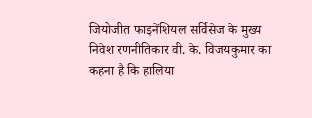जियोजीत फाइनेंशियल सर्विसेज के मुख्य निवेश रणनीतिकार वी. के. विजयकुमार का कहना है कि हालिया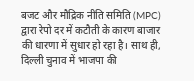बजट और मौद्रिक नीति समिति (MPC) द्वारा रेपो दर में कटौती के कारण बाजार की धारणा में सुधार हो रहा है। साथ ही, दिल्ली चुनाव में भाजपा की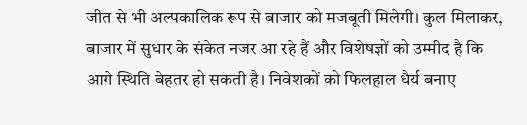जीत से भी अल्पकालिक रूप से बाजार को मजबूती मिलेगी। कुल मिलाकर, बाजार में सुधार के संकेत नजर आ रहे हैं और विशेषज्ञों को उम्मीद है कि आगे स्थिति बेहतर हो सकती है। निवेशकों को फिलहाल धैर्य बनाए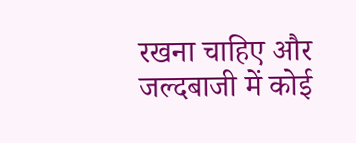रखना चाहिए और जल्दबाजी में कोई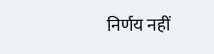निर्णय नहीं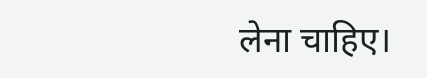लेना चाहिए।